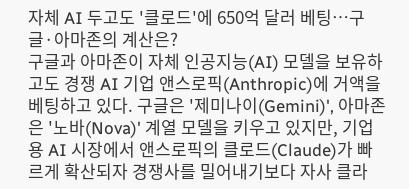자체 AI 두고도 '클로드'에 650억 달러 베팅…구글·아마존의 계산은?
구글과 아마존이 자체 인공지능(AI) 모델을 보유하고도 경쟁 AI 기업 앤스로픽(Anthropic)에 거액을 베팅하고 있다. 구글은 '제미나이(Gemini)', 아마존은 '노바(Nova)' 계열 모델을 키우고 있지만, 기업용 AI 시장에서 앤스로픽의 클로드(Claude)가 빠르게 확산되자 경쟁사를 밀어내기보다 자사 클라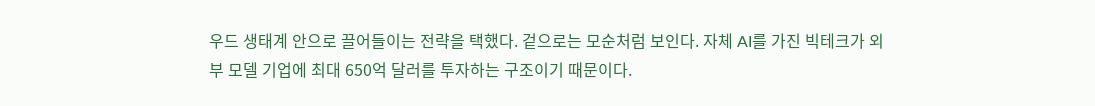우드 생태계 안으로 끌어들이는 전략을 택했다. 겉으로는 모순처럼 보인다. 자체 AI를 가진 빅테크가 외부 모델 기업에 최대 650억 달러를 투자하는 구조이기 때문이다.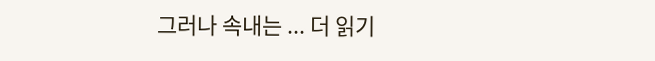그러나 속내는 ... 더 읽기